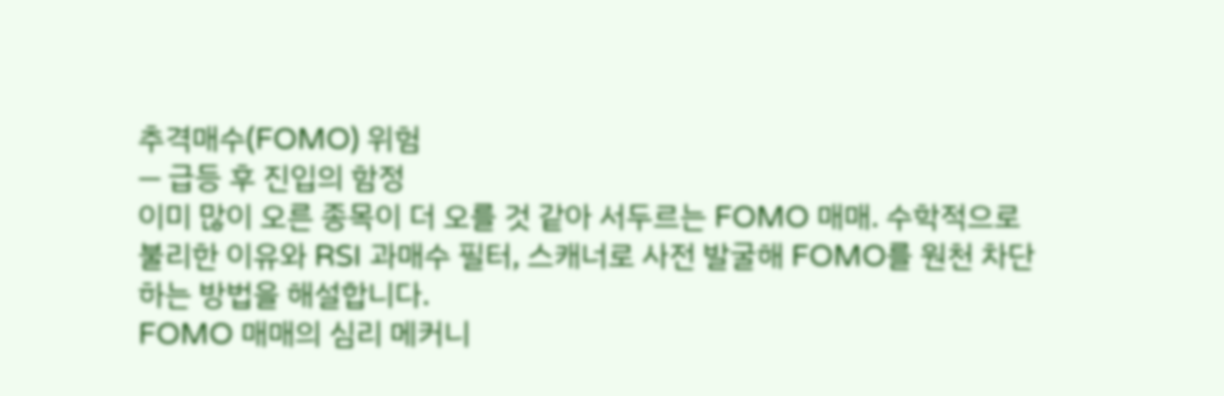추격매수(FOMO) 위험
— 급등 후 진입의 함정
이미 많이 오른 종목이 더 오를 것 같아 서두르는 FOMO 매매. 수학적으로 불리한 이유와 RSI 과매수 필터, 스캐너로 사전 발굴해 FOMO를 원천 차단하는 방법을 해설합니다.
FOMO 매매의 심리 메커니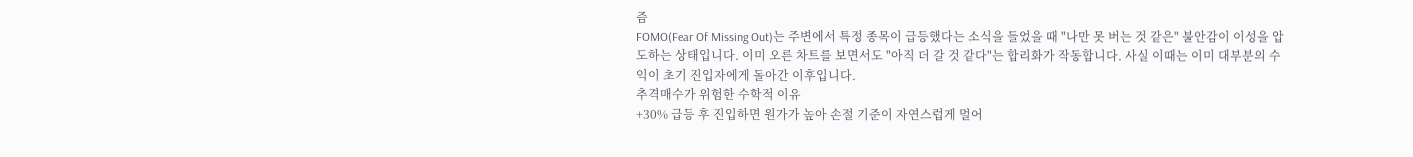즘
FOMO(Fear Of Missing Out)는 주변에서 특정 종목이 급등했다는 소식을 들었을 때 "나만 못 버는 것 같은" 불안감이 이성을 압도하는 상태입니다. 이미 오른 차트를 보면서도 "아직 더 갈 것 같다"는 합리화가 작동합니다. 사실 이때는 이미 대부분의 수익이 초기 진입자에게 돌아간 이후입니다.
추격매수가 위험한 수학적 이유
+30% 급등 후 진입하면 원가가 높아 손절 기준이 자연스럽게 멀어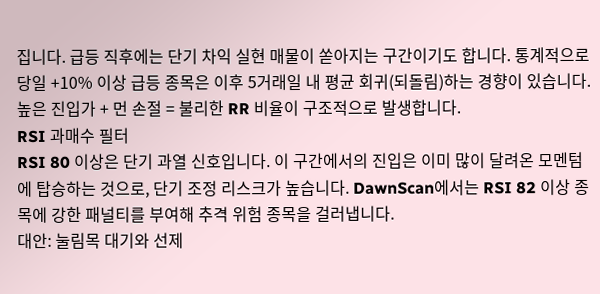집니다. 급등 직후에는 단기 차익 실현 매물이 쏟아지는 구간이기도 합니다. 통계적으로 당일 +10% 이상 급등 종목은 이후 5거래일 내 평균 회귀(되돌림)하는 경향이 있습니다. 높은 진입가 + 먼 손절 = 불리한 RR 비율이 구조적으로 발생합니다.
RSI 과매수 필터
RSI 80 이상은 단기 과열 신호입니다. 이 구간에서의 진입은 이미 많이 달려온 모멘텀에 탑승하는 것으로, 단기 조정 리스크가 높습니다. DawnScan에서는 RSI 82 이상 종목에 강한 패널티를 부여해 추격 위험 종목을 걸러냅니다.
대안: 눌림목 대기와 선제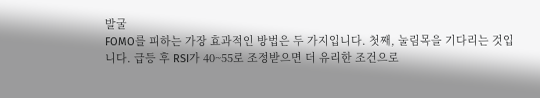발굴
FOMO를 피하는 가장 효과적인 방법은 두 가지입니다. 첫째, 눌림목을 기다리는 것입니다. 급등 후 RSI가 40~55로 조정받으면 더 유리한 조건으로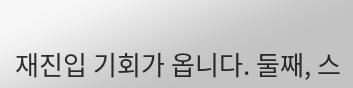재진입 기회가 옵니다. 둘째, 스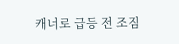캐너로 급등 전 조짐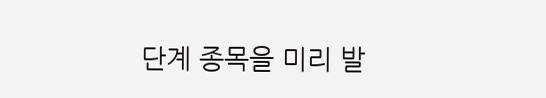단계 종목을 미리 발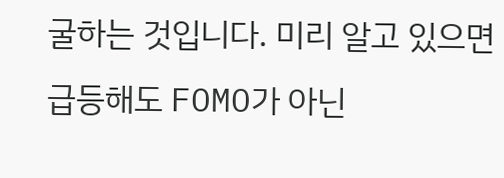굴하는 것입니다. 미리 알고 있으면 급등해도 FOMO가 아닌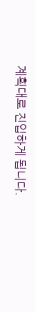계획대로 진입하게 됩니다.